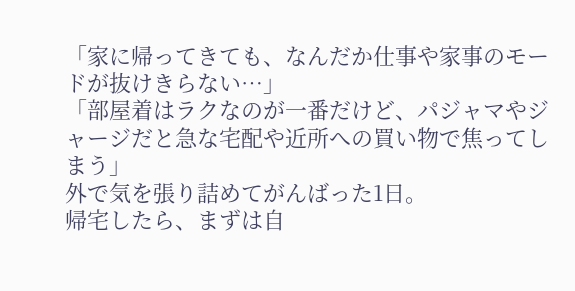「家に帰ってきても、なんだか仕事や家事のモードが抜けきらない…」
「部屋着はラクなのが一番だけど、パジャマやジャージだと急な宅配や近所への買い物で焦ってしまう」
外で気を張り詰めてがんばった1日。
帰宅したら、まずは自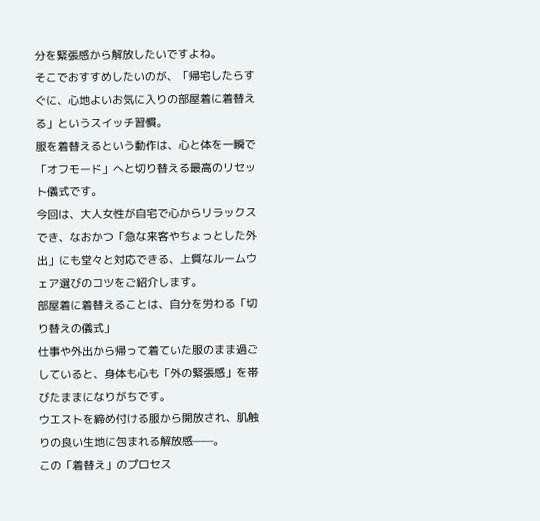分を緊張感から解放したいですよね。
そこでおすすめしたいのが、「帰宅したらすぐに、心地よいお気に入りの部屋着に着替える」というスイッチ習慣。
服を着替えるという動作は、心と体を一瞬で「オフモード」へと切り替える最高のリセット儀式です。
今回は、大人女性が自宅で心からリラックスでき、なおかつ「急な来客やちょっとした外出」にも堂々と対応できる、上質なルームウェア選びのコツをご紹介します。
部屋着に着替えることは、自分を労わる「切り替えの儀式」
仕事や外出から帰って着ていた服のまま過ごしていると、身体も心も「外の緊張感」を帯びたままになりがちです。
ウエストを締め付ける服から開放され、肌触りの良い生地に包まれる解放感——。
この「着替え」のプロセス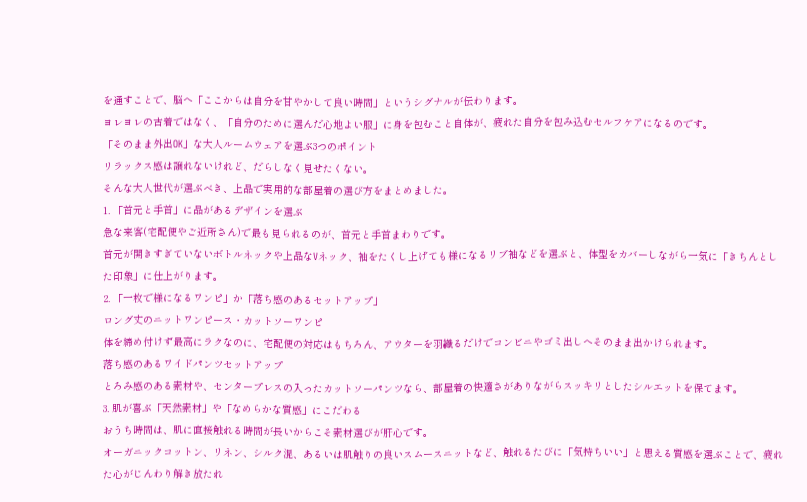を通すことで、脳へ「ここからは自分を甘やかして良い時間」というシグナルが伝わります。
ヨレヨレの古着ではなく、「自分のために選んだ心地よい服」に身を包むこと自体が、疲れた自分を包み込むセルフケアになるのです。
「そのまま外出OK」な大人ルームウェアを選ぶ3つのポイント
リラックス感は譲れないけれど、だらしなく見せたくない。
そんな大人世代が選ぶべき、上品で実用的な部屋着の選び方をまとめました。
1. 「首元と手首」に品があるデザインを選ぶ
急な来客(宅配便やご近所さん)で最も見られるのが、首元と手首まわりです。
首元が開きすぎていないボトルネックや上品なVネック、袖をたくし上げても様になるリブ袖などを選ぶと、体型をカバーしながら一気に「きちんとした印象」に仕上がります。
2. 「一枚で様になるワンピ」か「落ち感のあるセットアップ」
ロング丈のニットワンピース・カットソーワンピ
体を締め付けず最高にラクなのに、宅配便の対応はもちろん、アウターを羽織るだけでコンビニやゴミ出しへそのまま出かけられます。
落ち感のあるワイドパンツセットアップ
とろみ感のある素材や、センタープレスの入ったカットソーパンツなら、部屋着の快適さがありながらスッキリとしたシルエットを保てます。
3. 肌が喜ぶ「天然素材」や「なめらかな質感」にこだわる
おうち時間は、肌に直接触れる時間が長いからこそ素材選びが肝心です。
オーガニックコットン、リネン、シルク混、あるいは肌触りの良いスムースニットなど、触れるたびに「気持ちいい」と思える質感を選ぶことで、疲れた心がじんわり解き放たれ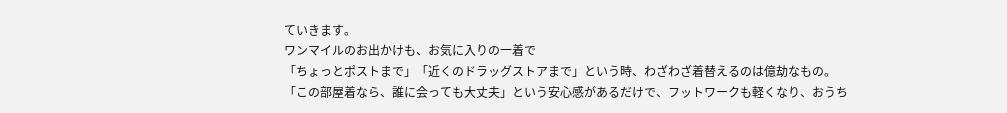ていきます。
ワンマイルのお出かけも、お気に入りの一着で
「ちょっとポストまで」「近くのドラッグストアまで」という時、わざわざ着替えるのは億劫なもの。
「この部屋着なら、誰に会っても大丈夫」という安心感があるだけで、フットワークも軽くなり、おうち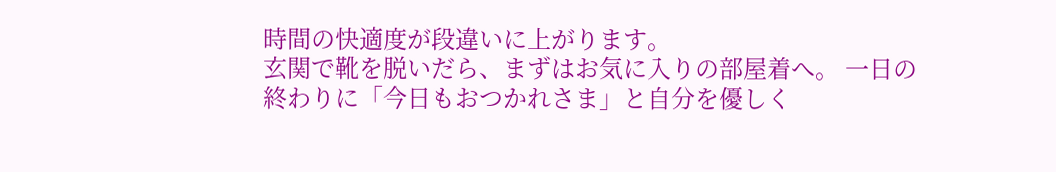時間の快適度が段違いに上がります。
玄関で靴を脱いだら、まずはお気に入りの部屋着へ。 一日の終わりに「今日もおつかれさま」と自分を優しく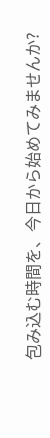包み込む時間を、今日から始めてみませんか?